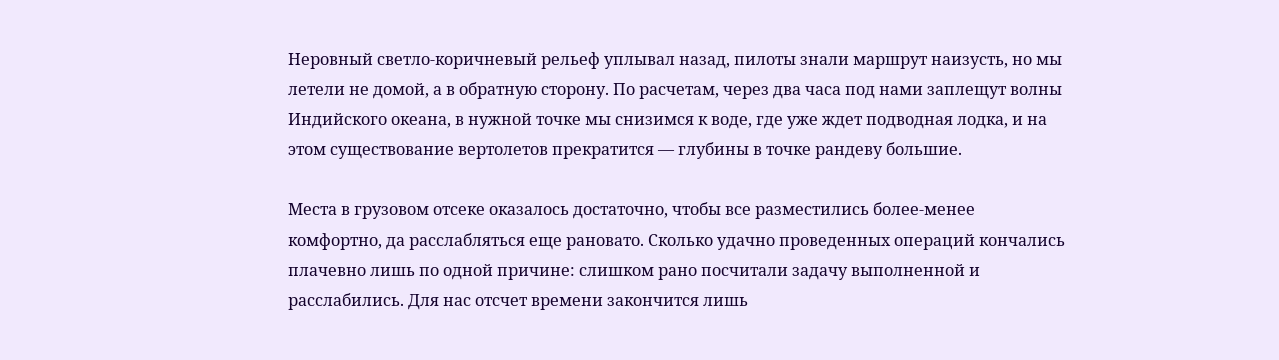Неровный светло-коричневый рельеф уплывал назад, пилоты знали маршрут наизусть, но мы летели не домой, а в обратную сторону. По расчетам, через два часа под нами заплещут волны Индийского океана, в нужной точке мы снизимся к воде, где уже ждет подводная лодка, и на этом существование вертолетов прекратится — глубины в точке рандеву большие.

Места в грузовом отсеке оказалось достаточно, чтобы все разместились более-менее комфортно, да расслабляться еще рановато. Сколько удачно проведенных операций кончались плачевно лишь по одной причине: слишком рано посчитали задачу выполненной и расслабились. Для нас отсчет времени закончится лишь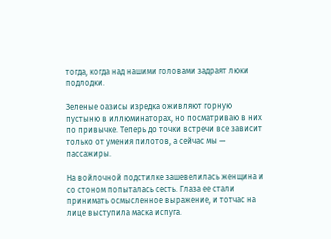тогда, когда над нашими головами задраят люки подлодки.

Зеленые оазисы изредка оживляют горную пустыню в иллюминаторах, но посматриваю в них по привычке. Теперь до точки встречи все зависит только от умения пилотов, а сейчас мы — пассажиры.

На войлочной подстилке зашевелилась женщина и со стоном попыталась сесть. Глаза ее стали принимать осмысленное выражение, и тотчас на лице выступила маска испуга.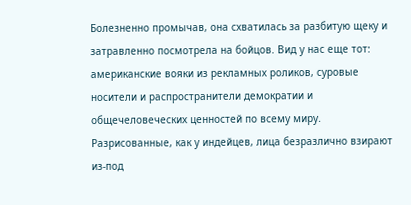Болезненно промычав, она схватилась за разбитую щеку и затравленно посмотрела на бойцов. Вид у нас еще тот: американские вояки из рекламных роликов, суровые носители и распространители демократии и общечеловеческих ценностей по всему миру. Разрисованные, как у индейцев, лица безразлично взирают из-под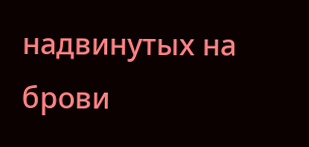надвинутых на брови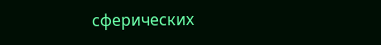сферических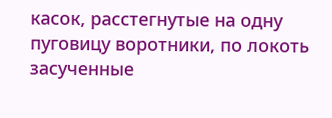касок, расстегнутые на одну пуговицу воротники, по локоть засученные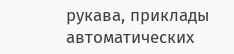рукава, приклады автоматических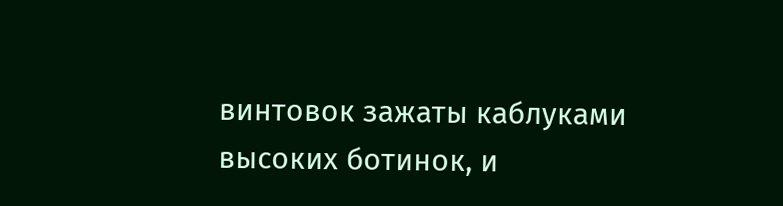винтовок зажаты каблуками высоких ботинок, и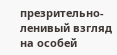презрительно-ленивый взгляд на особей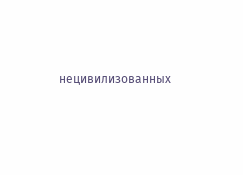нецивилизованных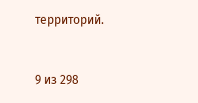территорий.



9 из 298